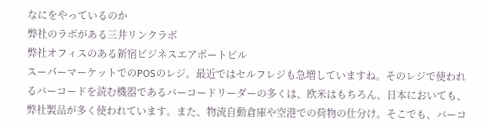なにをやっているのか
弊社のラボがある三井リンクラボ
弊社オフィスのある新宿ビジネスエアポートビル
スーパーマーケットでのPOSのレジ。最近ではセルフレジも急増していますね。そのレジで使われるバーコードを読む機器であるバーコードリーダーの多くは、欧米はもちろん、日本においても、弊社製品が多く使われています。また、物流自動倉庫や空港での荷物の仕分け。そこでも、バーコ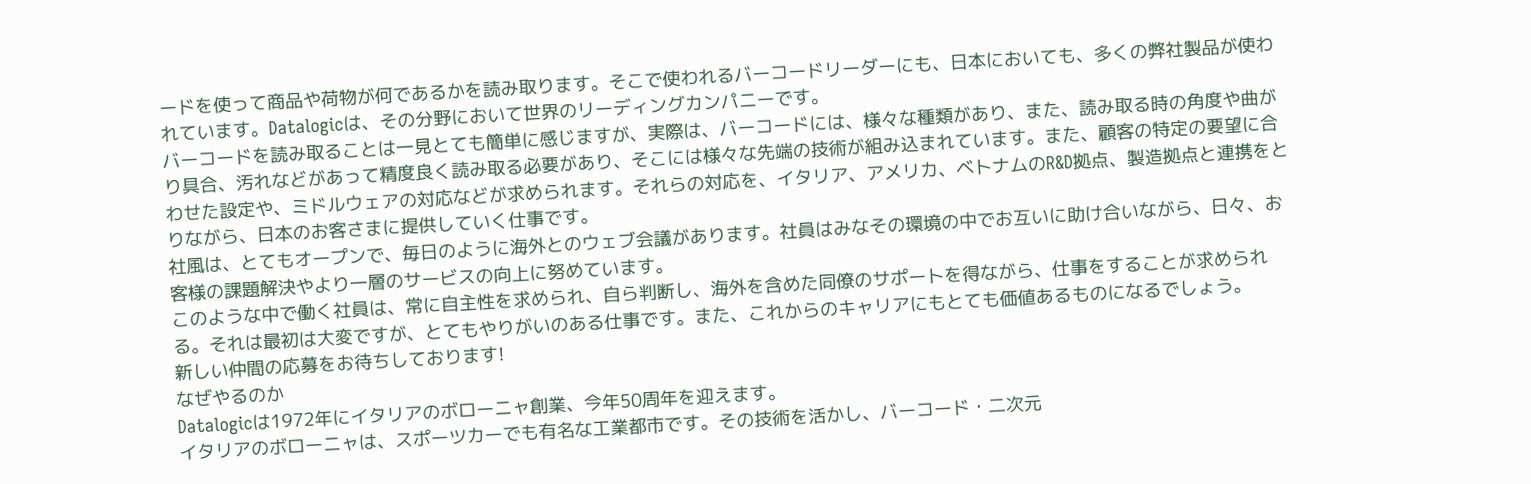ードを使って商品や荷物が何であるかを読み取ります。そこで使われるバーコードリーダーにも、日本においても、多くの弊社製品が使われています。Datalogicは、その分野において世界のリーディングカンパニーです。
バーコードを読み取ることは一見とても簡単に感じますが、実際は、バーコードには、様々な種類があり、また、読み取る時の角度や曲がり具合、汚れなどがあって精度良く読み取る必要があり、そこには様々な先端の技術が組み込まれています。また、顧客の特定の要望に合わせた設定や、ミドルウェアの対応などが求められます。それらの対応を、イタリア、アメリカ、ベトナムのR&D拠点、製造拠点と連携をとりながら、日本のお客さまに提供していく仕事です。
社風は、とてもオープンで、毎日のように海外とのウェブ会議があります。社員はみなその環境の中でお互いに助け合いながら、日々、お客様の課題解決やより一層のサービスの向上に努めています。
このような中で働く社員は、常に自主性を求められ、自ら判断し、海外を含めた同僚のサポートを得ながら、仕事をすることが求められる。それは最初は大変ですが、とてもやりがいのある仕事です。また、これからのキャリアにもとても価値あるものになるでしょう。
新しい仲間の応募をお待ちしております!
なぜやるのか
Datalogicは1972年にイタリアのボローニャ創業、今年50周年を迎えます。
イタリアのボローニャは、スポーツカーでも有名な工業都市です。その技術を活かし、バーコード・二次元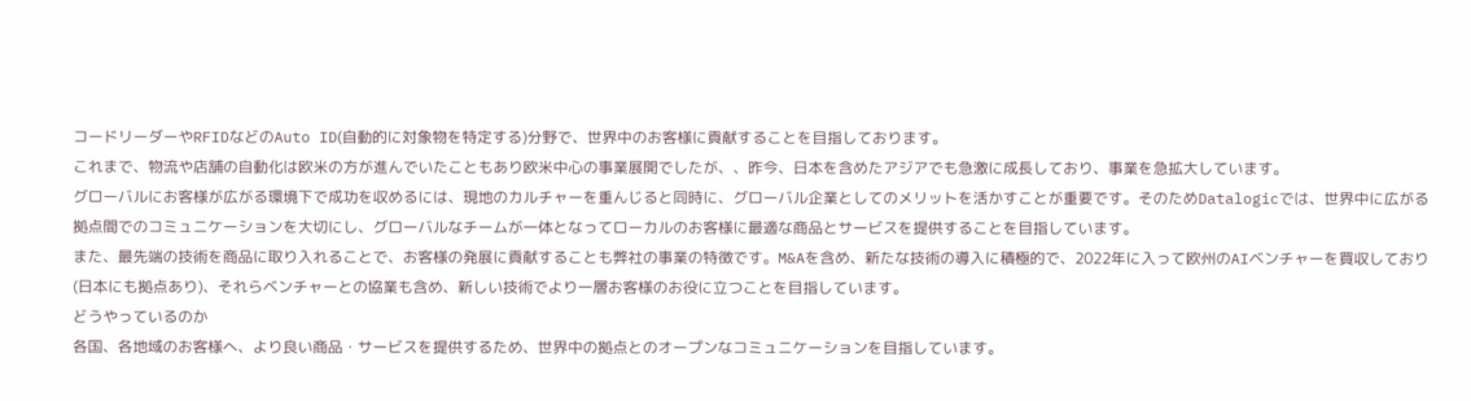コードリーダーやRFIDなどのAuto ID(自動的に対象物を特定する)分野で、世界中のお客様に貢献することを目指しております。
これまで、物流や店舗の自動化は欧米の方が進んでいたこともあり欧米中心の事業展開でしたが、、昨今、日本を含めたアジアでも急激に成長しており、事業を急拡大しています。
グローバルにお客様が広がる環境下で成功を収めるには、現地のカルチャーを重んじると同時に、グローバル企業としてのメリットを活かすことが重要です。そのためDatalogicでは、世界中に広がる拠点間でのコミュニケーションを大切にし、グローバルなチームが一体となってローカルのお客様に最適な商品とサービスを提供することを目指しています。
また、最先端の技術を商品に取り入れることで、お客様の発展に貢献することも弊社の事業の特徴です。M&Aを含め、新たな技術の導入に積極的で、2022年に入って欧州のAIベンチャーを買収しており(日本にも拠点あり)、それらベンチャーとの協業も含め、新しい技術でより一層お客様のお役に立つことを目指しています。
どうやっているのか
各国、各地域のお客様へ、より良い商品・サービスを提供するため、世界中の拠点とのオープンなコミュニケーションを目指しています。